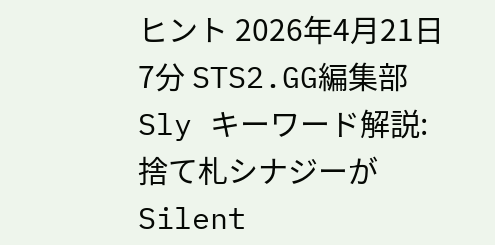ヒント 2026年4月21日 7分 STS2.GG編集部
Sly キーワード解説: 捨て札シナジーがSilent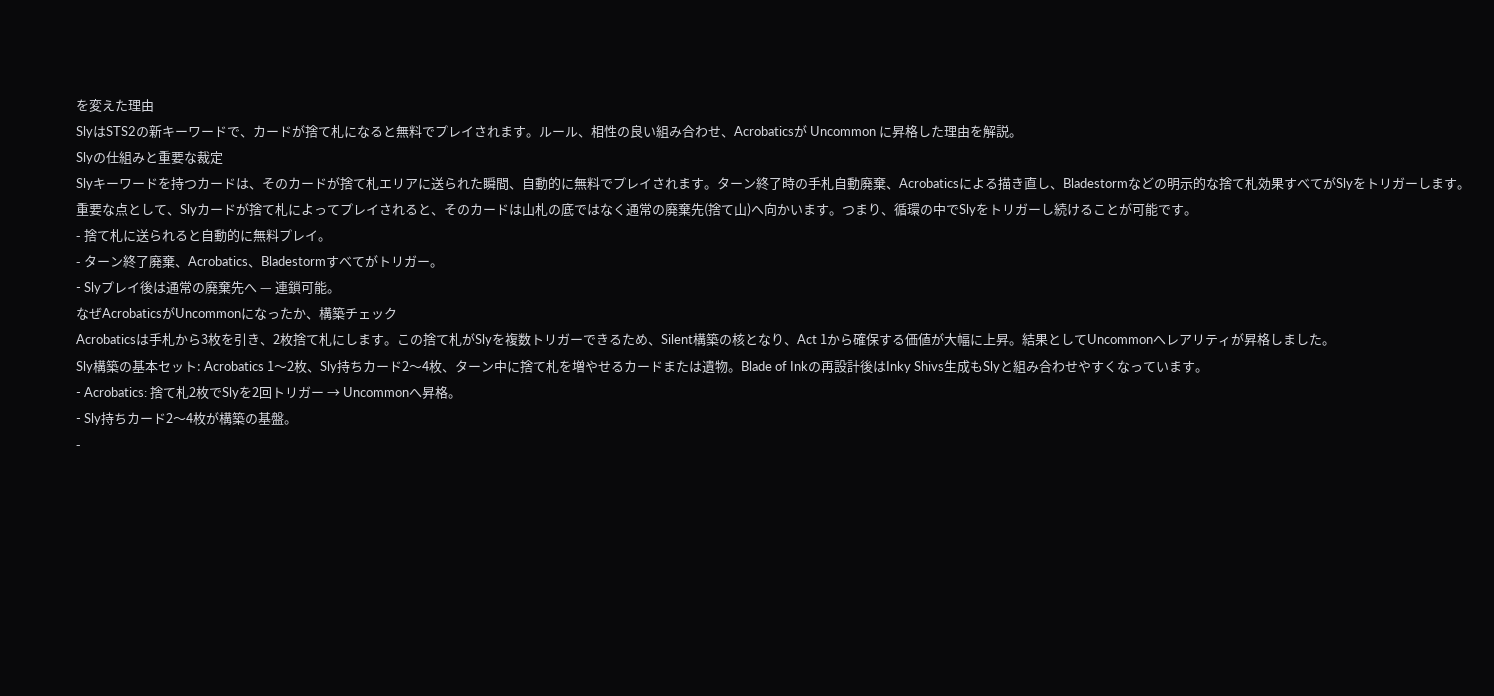を変えた理由
SlyはSTS2の新キーワードで、カードが捨て札になると無料でプレイされます。ルール、相性の良い組み合わせ、Acrobaticsが Uncommon に昇格した理由を解説。
Slyの仕組みと重要な裁定
Slyキーワードを持つカードは、そのカードが捨て札エリアに送られた瞬間、自動的に無料でプレイされます。ターン終了時の手札自動廃棄、Acrobaticsによる描き直し、Bladestormなどの明示的な捨て札効果すべてがSlyをトリガーします。
重要な点として、Slyカードが捨て札によってプレイされると、そのカードは山札の底ではなく通常の廃棄先(捨て山)へ向かいます。つまり、循環の中でSlyをトリガーし続けることが可能です。
- 捨て札に送られると自動的に無料プレイ。
- ターン終了廃棄、Acrobatics、Bladestormすべてがトリガー。
- Slyプレイ後は通常の廃棄先へ — 連鎖可能。
なぜAcrobaticsがUncommonになったか、構築チェック
Acrobaticsは手札から3枚を引き、2枚捨て札にします。この捨て札がSlyを複数トリガーできるため、Silent構築の核となり、Act 1から確保する価値が大幅に上昇。結果としてUncommonへレアリティが昇格しました。
Sly構築の基本セット: Acrobatics 1〜2枚、Sly持ちカード2〜4枚、ターン中に捨て札を増やせるカードまたは遺物。Blade of Inkの再設計後はInky Shivs生成もSlyと組み合わせやすくなっています。
- Acrobatics: 捨て札2枚でSlyを2回トリガー → Uncommonへ昇格。
- Sly持ちカード2〜4枚が構築の基盤。
-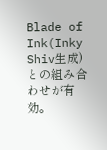Blade of Ink(Inky Shiv生成)との組み合わせが有効。